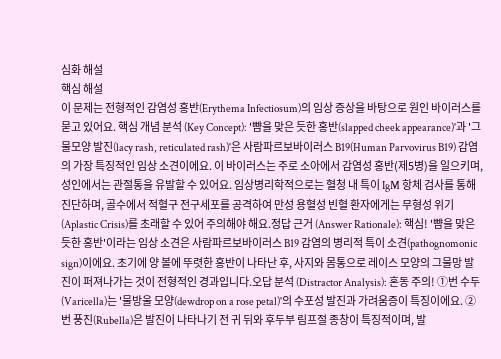심화 해설
핵심 해설
이 문제는 전형적인 감염성 홍반(Erythema Infectiosum)의 임상 증상을 바탕으로 원인 바이러스를 묻고 있어요. 핵심 개념 분석 (Key Concept): '뺨을 맞은 듯한 홍반(slapped cheek appearance)'과 '그물모양 발진(lacy rash, reticulated rash)'은 사람파르보바이러스 B19(Human Parvovirus B19) 감염의 가장 특징적인 임상 소견이에요. 이 바이러스는 주로 소아에서 감염성 홍반(제5병)을 일으키며, 성인에서는 관절통을 유발할 수 있어요. 임상병리학적으로는 혈청 내 특이 IgM 항체 검사를 통해 진단하며, 골수에서 적혈구 전구세포를 공격하여 만성 용혈성 빈혈 환자에게는 무형성 위기(Aplastic Crisis)를 초래할 수 있어 주의해야 해요.정답 근거 (Answer Rationale): 핵심! '뺨을 맞은 듯한 홍반'이라는 임상 소견은 사람파르보바이러스 B19 감염의 병리적 특이 소견(pathognomonic sign)이에요. 초기에 양 볼에 뚜렷한 홍반이 나타난 후, 사지와 몸통으로 레이스 모양의 그물망 발진이 퍼져나가는 것이 전형적인 경과입니다.오답 분석 (Distractor Analysis): 혼동 주의! ①번 수두(Varicella)는 '물방울 모양(dewdrop on a rose petal)'의 수포성 발진과 가려움증이 특징이에요. ②번 풍진(Rubella)은 발진이 나타나기 전 귀 뒤와 후두부 림프절 종창이 특징적이며, 발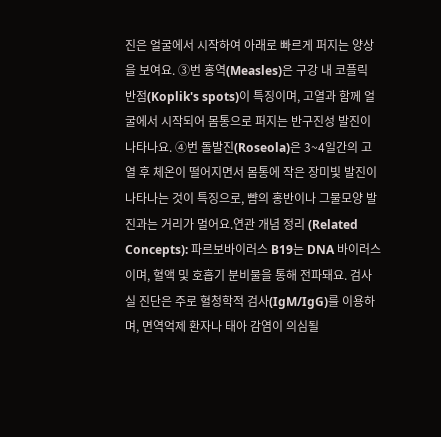진은 얼굴에서 시작하여 아래로 빠르게 퍼지는 양상을 보여요. ③번 홍역(Measles)은 구강 내 코플릭 반점(Koplik's spots)이 특징이며, 고열과 함께 얼굴에서 시작되어 몸통으로 퍼지는 반구진성 발진이 나타나요. ④번 돌발진(Roseola)은 3~4일간의 고열 후 체온이 떨어지면서 몸통에 작은 장미빛 발진이 나타나는 것이 특징으로, 뺨의 홍반이나 그물모양 발진과는 거리가 멀어요.연관 개념 정리 (Related Concepts): 파르보바이러스 B19는 DNA 바이러스이며, 혈액 및 호흡기 분비물을 통해 전파돼요. 검사실 진단은 주로 혈청학적 검사(IgM/IgG)를 이용하며, 면역억제 환자나 태아 감염이 의심될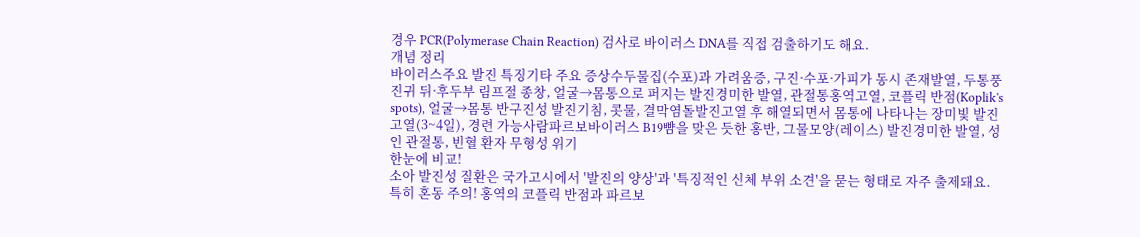경우 PCR(Polymerase Chain Reaction) 검사로 바이러스 DNA를 직접 검출하기도 해요.
개념 정리
바이러스주요 발진 특징기타 주요 증상수두물집(수포)과 가려움증, 구진·수포·가피가 동시 존재발열, 두통풍진귀 뒤·후두부 림프절 종창, 얼굴→몸통으로 퍼지는 발진경미한 발열, 관절통홍역고열, 코플릭 반점(Koplik's spots), 얼굴→몸통 반구진성 발진기침, 콧물, 결막염돌발진고열 후 해열되면서 몸통에 나타나는 장미빛 발진고열(3~4일), 경련 가능사람파르보바이러스 B19뺨을 맞은 듯한 홍반, 그물모양(레이스) 발진경미한 발열, 성인 관절통, 빈혈 환자 무형성 위기
한눈에 비교!
소아 발진성 질환은 국가고시에서 '발진의 양상'과 '특징적인 신체 부위 소견'을 묻는 형태로 자주 출제돼요. 특히 혼동 주의! 홍역의 코플릭 반점과 파르보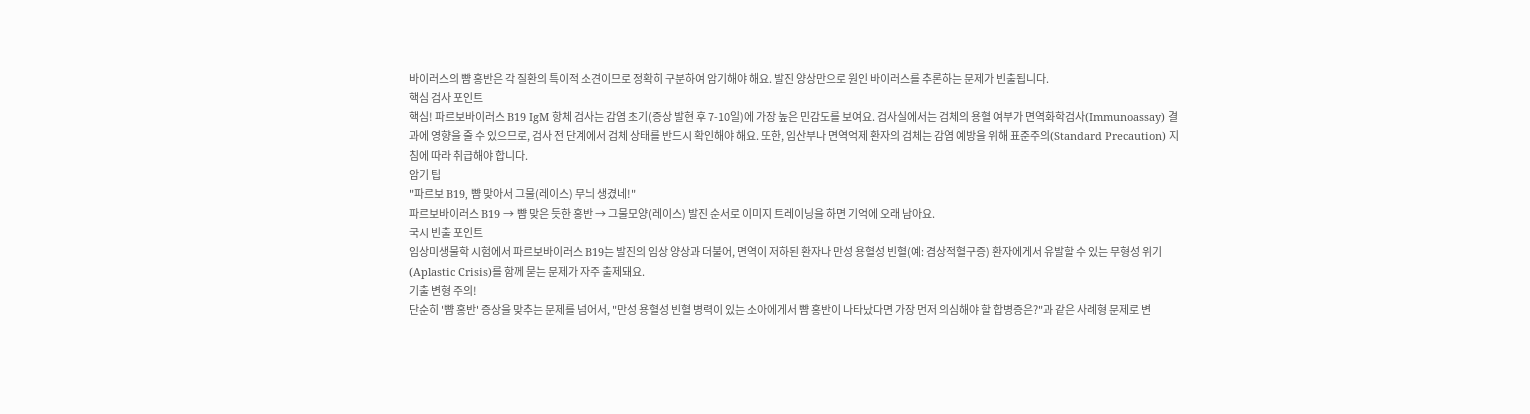바이러스의 뺨 홍반은 각 질환의 특이적 소견이므로 정확히 구분하여 암기해야 해요. 발진 양상만으로 원인 바이러스를 추론하는 문제가 빈출됩니다.
핵심 검사 포인트
핵심! 파르보바이러스 B19 IgM 항체 검사는 감염 초기(증상 발현 후 7-10일)에 가장 높은 민감도를 보여요. 검사실에서는 검체의 용혈 여부가 면역화학검사(Immunoassay) 결과에 영향을 줄 수 있으므로, 검사 전 단계에서 검체 상태를 반드시 확인해야 해요. 또한, 임산부나 면역억제 환자의 검체는 감염 예방을 위해 표준주의(Standard Precaution) 지침에 따라 취급해야 합니다.
암기 팁
"파르보 B19, 뺨 맞아서 그물(레이스) 무늬 생겼네!"
파르보바이러스 B19 → 뺨 맞은 듯한 홍반 → 그물모양(레이스) 발진 순서로 이미지 트레이닝을 하면 기억에 오래 남아요.
국시 빈출 포인트
임상미생물학 시험에서 파르보바이러스 B19는 발진의 임상 양상과 더불어, 면역이 저하된 환자나 만성 용혈성 빈혈(예: 겸상적혈구증) 환자에게서 유발할 수 있는 무형성 위기(Aplastic Crisis)를 함께 묻는 문제가 자주 출제돼요.
기출 변형 주의!
단순히 '뺨 홍반' 증상을 맞추는 문제를 넘어서, "만성 용혈성 빈혈 병력이 있는 소아에게서 뺨 홍반이 나타났다면 가장 먼저 의심해야 할 합병증은?"과 같은 사례형 문제로 변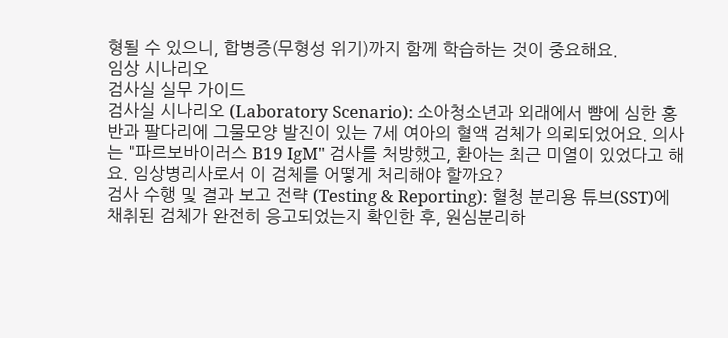형될 수 있으니, 합병증(무형성 위기)까지 함께 학습하는 것이 중요해요.
임상 시나리오
검사실 실무 가이드
검사실 시나리오 (Laboratory Scenario): 소아청소년과 외래에서 뺨에 심한 홍반과 팔다리에 그물모양 발진이 있는 7세 여아의 혈액 검체가 의뢰되었어요. 의사는 "파르보바이러스 B19 IgM" 검사를 처방했고, 환아는 최근 미열이 있었다고 해요. 임상병리사로서 이 검체를 어떻게 처리해야 할까요?
검사 수행 및 결과 보고 전략 (Testing & Reporting): 혈청 분리용 튜브(SST)에 채취된 검체가 완전히 응고되었는지 확인한 후, 원심분리하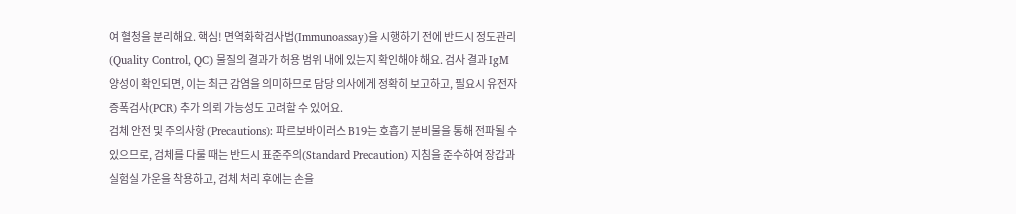여 혈청을 분리해요. 핵심! 면역화학검사법(Immunoassay)을 시행하기 전에 반드시 정도관리(Quality Control, QC) 물질의 결과가 허용 범위 내에 있는지 확인해야 해요. 검사 결과 IgM 양성이 확인되면, 이는 최근 감염을 의미하므로 담당 의사에게 정확히 보고하고, 필요시 유전자 증폭검사(PCR) 추가 의뢰 가능성도 고려할 수 있어요.
검체 안전 및 주의사항 (Precautions): 파르보바이러스 B19는 호흡기 분비물을 통해 전파될 수 있으므로, 검체를 다룰 때는 반드시 표준주의(Standard Precaution) 지침을 준수하여 장갑과 실험실 가운을 착용하고, 검체 처리 후에는 손을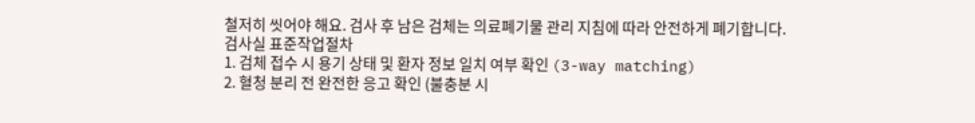철저히 씻어야 해요. 검사 후 남은 검체는 의료폐기물 관리 지침에 따라 안전하게 폐기합니다.
검사실 표준작업절차
1. 검체 접수 시 용기 상태 및 환자 정보 일치 여부 확인 (3-way matching)
2. 혈청 분리 전 완전한 응고 확인 (불충분 시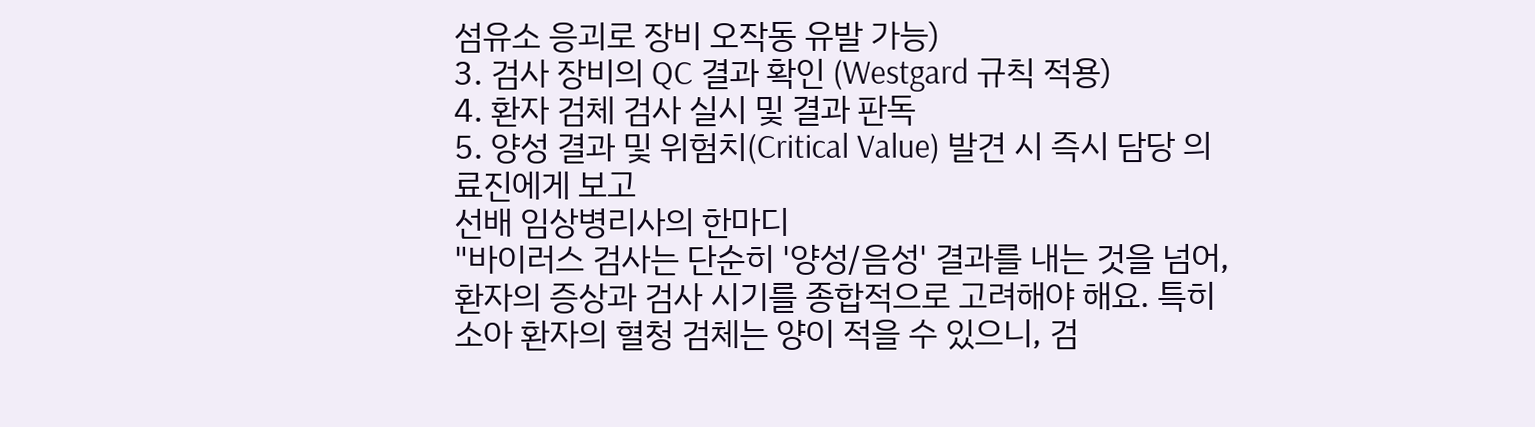섬유소 응괴로 장비 오작동 유발 가능)
3. 검사 장비의 QC 결과 확인 (Westgard 규칙 적용)
4. 환자 검체 검사 실시 및 결과 판독
5. 양성 결과 및 위험치(Critical Value) 발견 시 즉시 담당 의료진에게 보고
선배 임상병리사의 한마디
"바이러스 검사는 단순히 '양성/음성' 결과를 내는 것을 넘어, 환자의 증상과 검사 시기를 종합적으로 고려해야 해요. 특히 소아 환자의 혈청 검체는 양이 적을 수 있으니, 검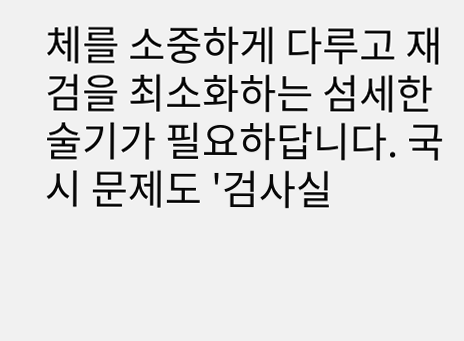체를 소중하게 다루고 재검을 최소화하는 섬세한 술기가 필요하답니다. 국시 문제도 '검사실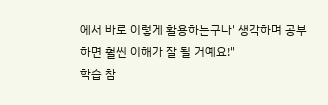에서 바로 이렇게 활용하는구나' 생각하며 공부하면 훨씬 이해가 잘 될 거예요!"
학습 참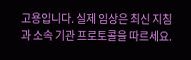고용입니다. 실제 임상은 최신 지침과 소속 기관 프로토콜을 따르세요.